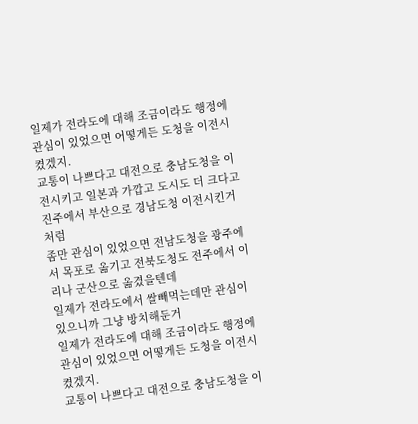일제가 전라도에 대해 조금이라도 행정에 관심이 있었으면 어떻게든 도청을 이전시켰겠지.
교통이 나쁘다고 대전으로 충남도청을 이전시키고 일본과 가깝고 도시도 더 크다고 진주에서 부산으로 경남도청 이전시킨거처럼
좀만 관심이 있었으면 전남도청을 광주에서 목포로 옮기고 전북도청도 전주에서 이리나 군산으로 옮겼을텐데
일제가 전라도에서 쌀빼먹는데만 관심이 있으니까 그냥 방치해둔거
일제가 전라도에 대해 조금이라도 행정에 관심이 있었으면 어떻게든 도청을 이전시켰겠지.
교통이 나쁘다고 대전으로 충남도청을 이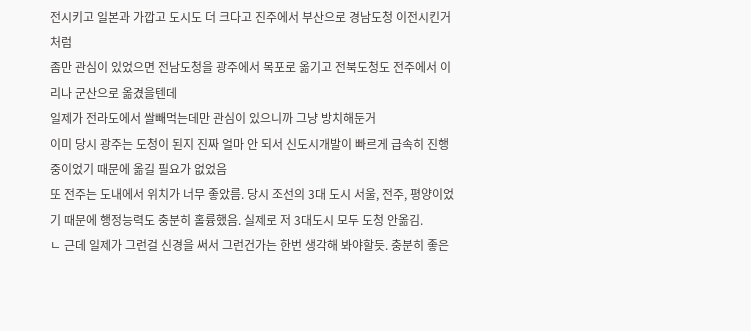전시키고 일본과 가깝고 도시도 더 크다고 진주에서 부산으로 경남도청 이전시킨거처럼
좀만 관심이 있었으면 전남도청을 광주에서 목포로 옮기고 전북도청도 전주에서 이리나 군산으로 옮겼을텐데
일제가 전라도에서 쌀빼먹는데만 관심이 있으니까 그냥 방치해둔거
이미 당시 광주는 도청이 된지 진짜 얼마 안 되서 신도시개발이 빠르게 급속히 진행중이었기 때문에 옮길 필요가 없었음
또 전주는 도내에서 위치가 너무 좋았름. 당시 조선의 3대 도시 서울, 전주, 평양이었기 때문에 행정능력도 충분히 홀륭했음. 실제로 저 3대도시 모두 도청 안옮김.
ㄴ 근데 일제가 그런걸 신경을 써서 그런건가는 한번 생각해 봐야할듯. 충분히 좋은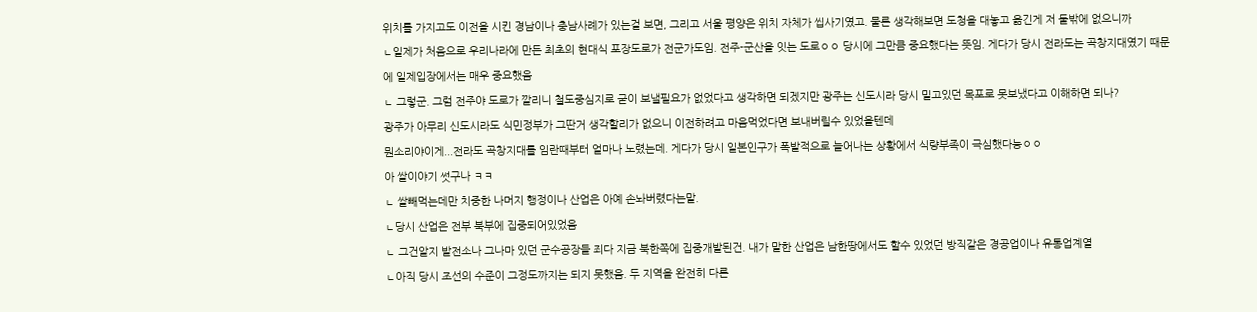위치를 가지고도 이전을 시킨 경남이나 충남사례가 있는걸 보면, 그리고 서울 평양은 위치 자체가 씹사기였고. 물론 생각해보면 도청을 대놓고 옮긴게 저 둘밖에 없으니까
ㄴ일제가 처음으로 우리나라에 만든 최초의 현대식 포장도로가 전군가도임. 전주-군산을 잇는 도로ㅇㅇ 당시에 그만큼 중요했다는 뜻임. 게다가 당시 전라도는 곡창지대였기 때문에 일제입장에서는 매우 중요했음
ㄴ 그렇군. 그럼 전주야 도로가 깔리니 철도중심지로 굳이 보낼필요가 없었다고 생각하면 되겠지만 광주는 신도시라 당시 밀고있던 목포로 못보냈다고 이해하면 되나?
광주가 아무리 신도시라도 식민정부가 그딴거 생각할리가 없으니 이전하려고 마음먹었다면 보내버릴수 있었을텐데
뭔소리야이게...전라도 곡창지대를 임란때부터 얼마나 노렸는데. 게다가 당시 일본인구가 폭발적으로 늘어나는 상황에서 식량부족이 극심했다능ㅇㅇ
아 쌀이야기 썻구나 ㅋㅋ
ㄴ 쌀빼먹는데만 치중한 나머지 행정이나 산업은 아예 손놔버렸다는말.
ㄴ당시 산업은 전부 북부에 집중되어있었음
ㄴ 그건알지 발전소나 그나마 있던 군수공장들 죄다 지금 북한쪽에 집중개발된건. 내가 말한 산업은 남한땅에서도 할수 있었던 방직같은 경공업이나 유통업계열
ㄴ아직 당시 조선의 수준이 그정도까지는 되지 못했음. 두 지역을 완전히 다른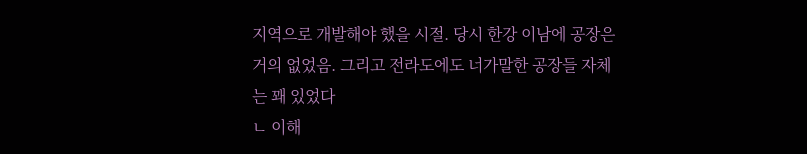지역으로 개발해야 했을 시절. 당시 한강 이남에 공장은 거의 없었음. 그리고 전라도에도 너가말한 공장들 자체는 꽤 있었다
ㄴ 이해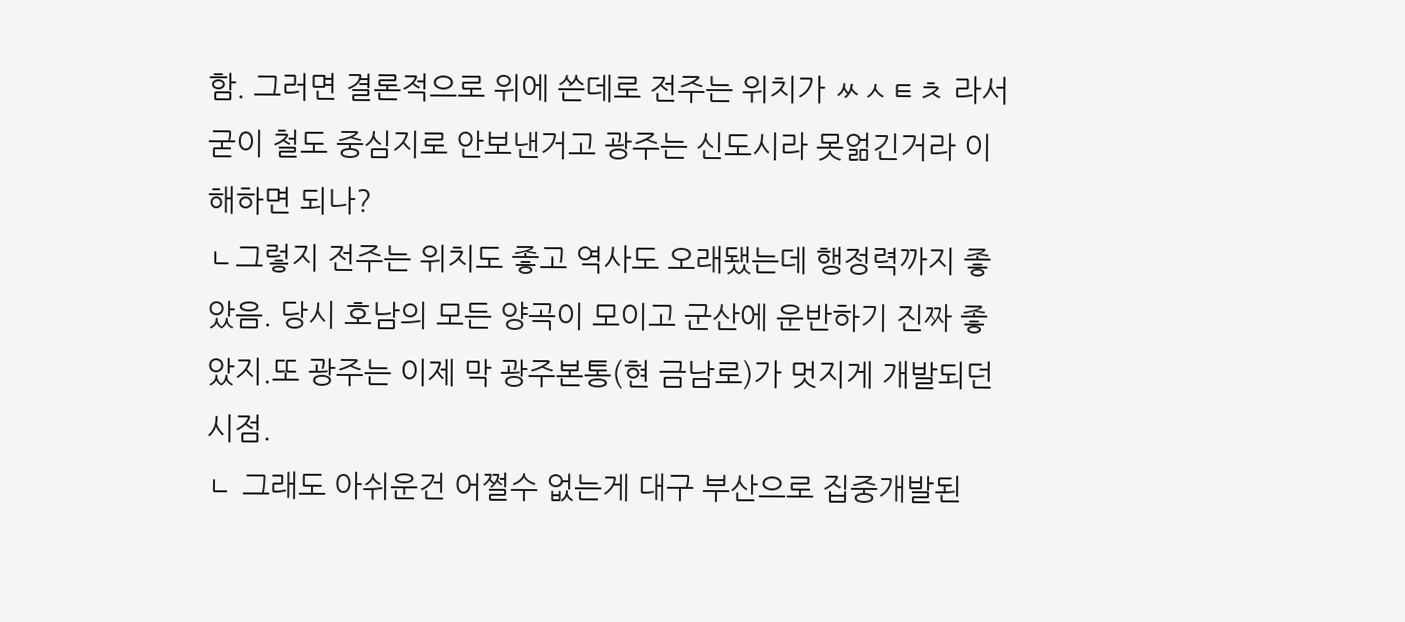함. 그러면 결론적으로 위에 쓴데로 전주는 위치가 ㅆㅅㅌㅊ 라서 굳이 철도 중심지로 안보낸거고 광주는 신도시라 못얾긴거라 이해하면 되나?
ㄴ그렇지 전주는 위치도 좋고 역사도 오래됐는데 행정력까지 좋았음. 당시 호남의 모든 양곡이 모이고 군산에 운반하기 진짜 좋았지.또 광주는 이제 막 광주본통(현 금남로)가 멋지게 개발되던 시점.
ㄴ 그래도 아쉬운건 어쩔수 없는게 대구 부산으로 집중개발된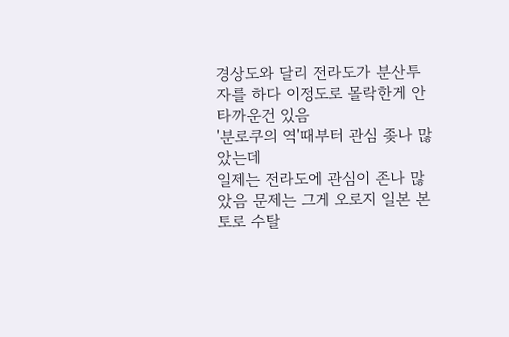경상도와 달리 전라도가 분산투자를 하다 이정도로 몰락한게 안타까운건 있음
'분로쿠의 역'때부터 관심 좆나 많았는데
일제는 전라도에 관심이 존나 많았음 문제는 그게 오로지 일본 본토로 수탈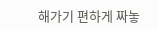해가기 편하게 짜놓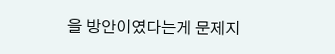을 방안이였다는게 문제지